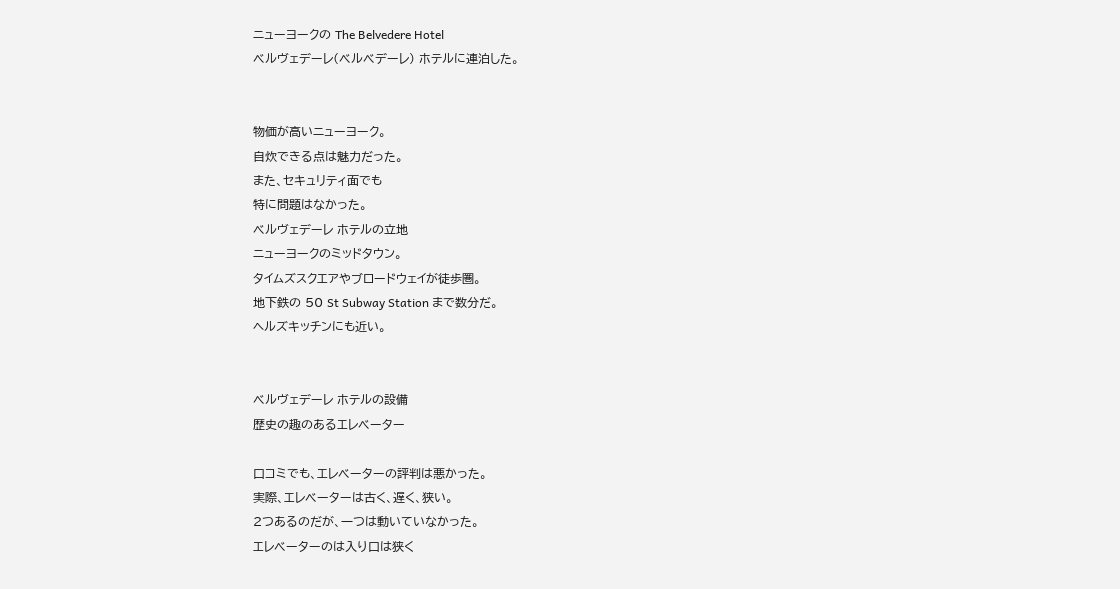ニューヨークの The Belvedere Hotel
ベルヴェデーレ(ベルベデーレ) ホテルに連泊した。


物価が高いニューヨーク。
自炊できる点は魅力だった。
また、セキュリティ面でも
特に問題はなかった。
ベルヴェデーレ ホテルの立地
ニューヨークのミッドタウン。
タイムズスクエアやブロードウェイが徒歩圏。
地下鉄の 50 St Subway Station まで数分だ。
ヘルズキッチンにも近い。


ベルヴェデーレ ホテルの設備
歴史の趣のあるエレベーター

口コミでも、エレベーターの評判は悪かった。
実際、エレベーターは古く、遅く、狭い。
2つあるのだが、一つは動いていなかった。
エレベーターのは入り口は狭く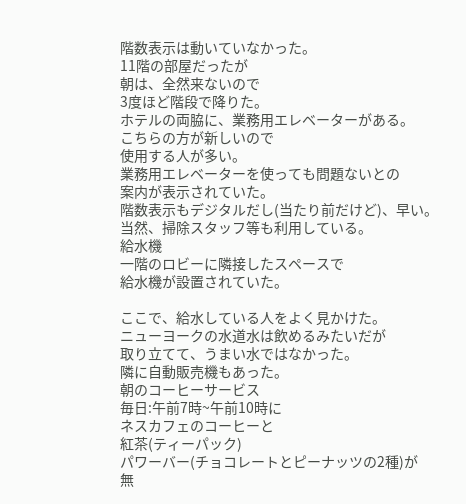階数表示は動いていなかった。
11階の部屋だったが
朝は、全然来ないので
3度ほど階段で降りた。
ホテルの両脇に、業務用エレベーターがある。
こちらの方が新しいので
使用する人が多い。
業務用エレベーターを使っても問題ないとの
案内が表示されていた。
階数表示もデジタルだし(当たり前だけど)、早い。
当然、掃除スタッフ等も利用している。
給水機
一階のロビーに隣接したスペースで
給水機が設置されていた。

ここで、給水している人をよく見かけた。
ニューヨークの水道水は飲めるみたいだが
取り立てて、うまい水ではなかった。
隣に自動販売機もあった。
朝のコーヒーサービス
毎日:午前7時~午前10時に
ネスカフェのコーヒーと
紅茶(ティーパック)
パワーバー(チョコレートとピーナッツの2種)が
無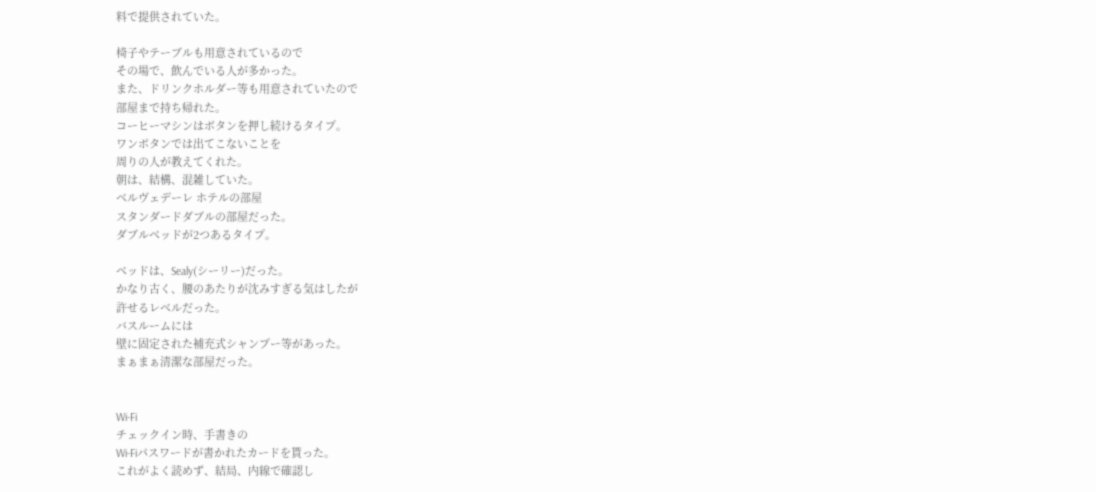料で提供されていた。

椅子やテーブルも用意されているので
その場で、飲んでいる人が多かった。
また、ドリンクホルダー等も用意されていたので
部屋まで持ち帰れた。
コーヒーマシンはボタンを押し続けるタイプ。
ワンボタンでは出てこないことを
周りの人が教えてくれた。
朝は、結構、混雑していた。
ベルヴェデーレ ホテルの部屋
スタンダードダブルの部屋だった。
ダブルベッドが2つあるタイプ。

ベッドは、Sealy(シーリー)だった。
かなり古く、腰のあたりが沈みすぎる気はしたが
許せるレベルだった。
バスルームには
壁に固定された補充式シャンプー等があった。
まぁまぁ清潔な部屋だった。


Wi-Fi
チェックイン時、手書きの
Wi-Fiパスワードが書かれたカードを貰った。
これがよく読めず、結局、内線で確認し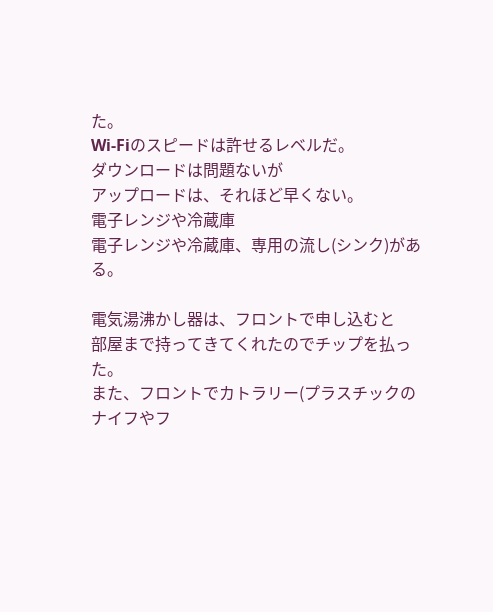た。
Wi-Fiのスピードは許せるレベルだ。
ダウンロードは問題ないが
アップロードは、それほど早くない。
電子レンジや冷蔵庫
電子レンジや冷蔵庫、専用の流し(シンク)がある。

電気湯沸かし器は、フロントで申し込むと
部屋まで持ってきてくれたのでチップを払った。
また、フロントでカトラリー(プラスチックのナイフやフ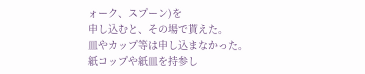ォーク、スプーン)を
申し込むと、その場で貰えた。
皿やカップ等は申し込まなかった。
紙コップや紙皿を持参し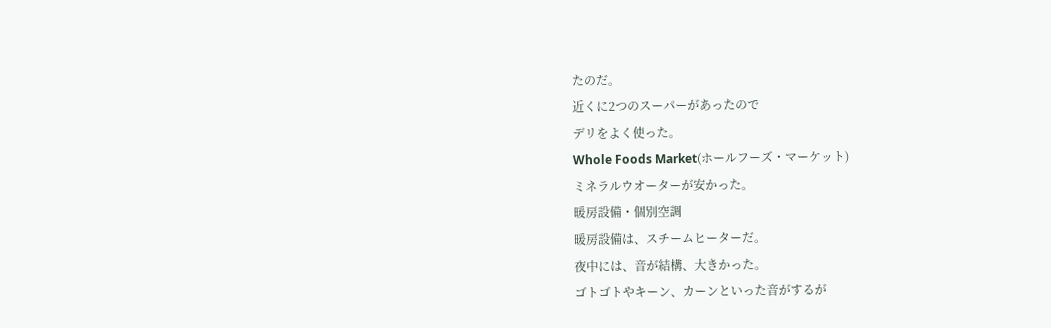たのだ。
近くに2つのスーパーがあったので
デリをよく使った。
Whole Foods Market(ホールフーズ・マーケット)
ミネラルウオーターが安かった。
暖房設備・個別空調
暖房設備は、スチームヒーターだ。
夜中には、音が結構、大きかった。
ゴトゴトやキーン、カーンといった音がするが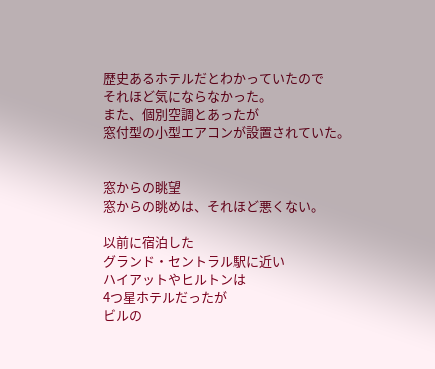歴史あるホテルだとわかっていたので
それほど気にならなかった。
また、個別空調とあったが
窓付型の小型エアコンが設置されていた。


窓からの眺望
窓からの眺めは、それほど悪くない。

以前に宿泊した
グランド・セントラル駅に近い
ハイアットやヒルトンは
4つ星ホテルだったが
ビルの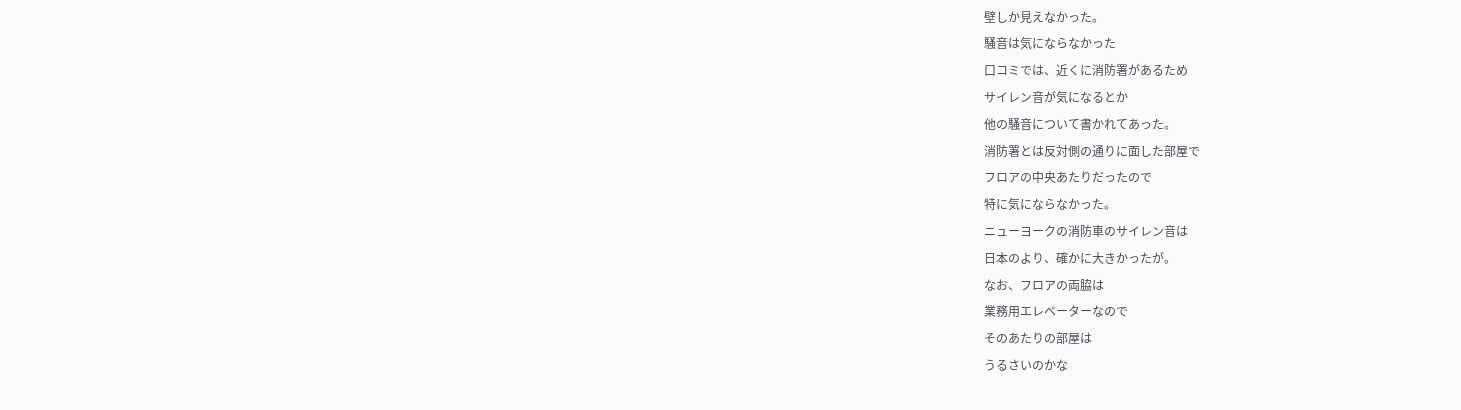壁しか見えなかった。
騒音は気にならなかった
口コミでは、近くに消防署があるため
サイレン音が気になるとか
他の騒音について書かれてあった。
消防署とは反対側の通りに面した部屋で
フロアの中央あたりだったので
特に気にならなかった。
ニューヨークの消防車のサイレン音は
日本のより、確かに大きかったが。
なお、フロアの両脇は
業務用エレベーターなので
そのあたりの部屋は
うるさいのかな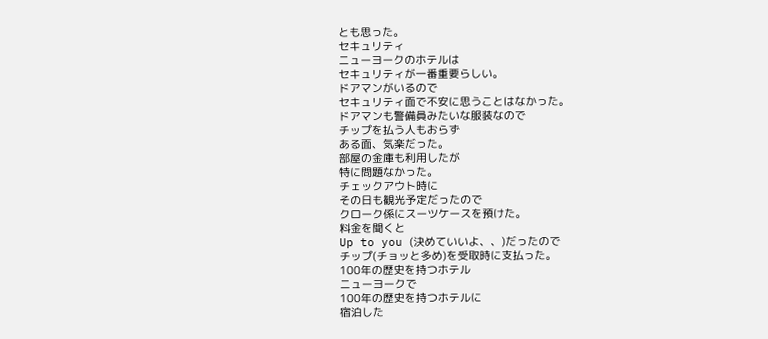とも思った。
セキュリティ
ニューヨークのホテルは
セキュリティが一番重要らしい。
ドアマンがいるので
セキュリティ面で不安に思うことはなかった。
ドアマンも警備員みたいな服装なので
チップを払う人もおらず
ある面、気楽だった。
部屋の金庫も利用したが
特に問題なかった。
チェックアウト時に
その日も観光予定だったので
クローク係にスーツケースを預けた。
料金を聞くと
Up to you (決めていいよ、、)だったので
チップ(チョッと多め)を受取時に支払った。
100年の歴史を持つホテル
ニューヨークで
100年の歴史を持つホテルに
宿泊した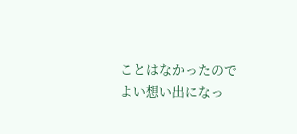ことはなかったので
よい想い出になっ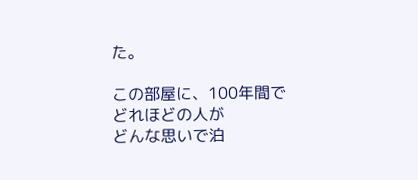た。

この部屋に、100年間で
どれほどの人が
どんな思いで泊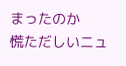まったのか
慌ただしいニュ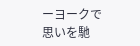ーヨークで
思いを馳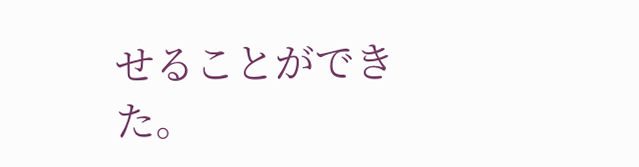せることができた。